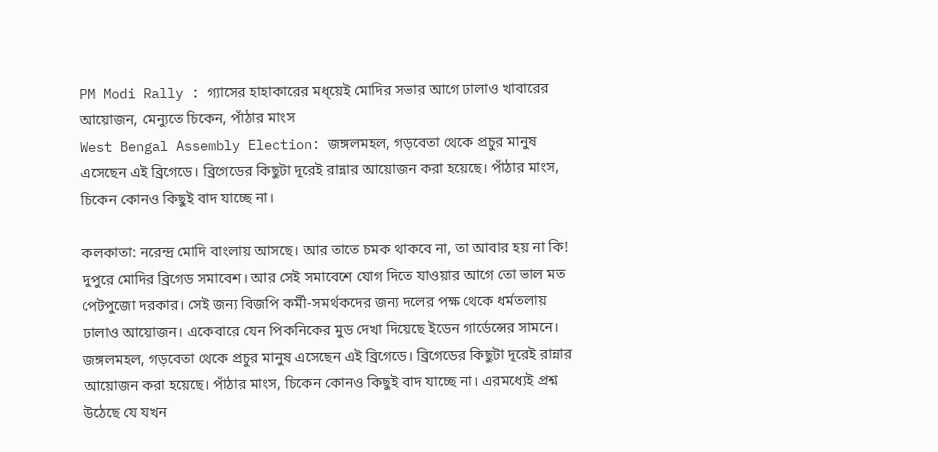PM Modi Rally : গ্যাসের হাহাকারের মধ্য়েই মোদির সভার আগে ঢালাও খাবারের আয়োজন, মেন্যুতে চিকেন, পাঁঠার মাংস
West Bengal Assembly Election: জঙ্গলমহল, গড়বেতা থেকে প্রচুর মানুষ এসেছেন এই ব্রিগেডে। ব্রিগেডের কিছুটা দূরেই রান্নার আয়োজন করা হয়েছে। পাঁঠার মাংস, চিকেন কোনও কিছুই বাদ যাচ্ছে না।

কলকাতা: নরেন্দ্র মোদি বাংলায় আসছে। আর তাতে চমক থাকবে না, তা আবার হয় না কি! দুপুরে মোদির ব্রিগেড সমাবেশ। আর সেই সমাবেশে যোগ দিতে যাওয়ার আগে তো ভাল মত পেটপুজো দরকার। সেই জন্য বিজপি কর্মী-সমর্থকদের জন্য দলের পক্ষ থেকে ধর্মতলায় ঢালাও আয়োজন। একেবারে যেন পিকনিকের মুড দেখা দিয়েছে ইডেন গার্ডেন্সের সামনে।
জঙ্গলমহল, গড়বেতা থেকে প্রচুর মানুষ এসেছেন এই ব্রিগেডে। ব্রিগেডের কিছুটা দূরেই রান্নার আয়োজন করা হয়েছে। পাঁঠার মাংস, চিকেন কোনও কিছুই বাদ যাচ্ছে না। এরমধ্যেই প্রশ্ন উঠেছে যে যখন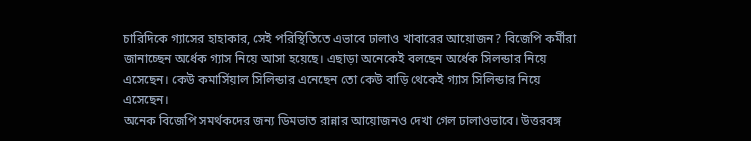চারিদিকে গ্যাসের হাহাকার, সেই পরিস্থিতিতে এভাবে ঢালাও খাবারের আয়োজন? বিজেপি কর্মীরা জানাচ্ছেন অর্ধেক গ্যাস নিয়ে আসা হয়েছে। এছাড়া অনেকেই বলছেন অর্ধেক সিলন্ডার নিয়ে এসেছেন। কেউ কমার্সিয়াল সিলিন্ডার এনেছেন তো কেউ বাড়ি থেকেই গ্যাস সিলিন্ডার নিয়ে এসেছেন।
অনেক বিজেপি সমর্থকদের জন্য ডিমভাত রান্নার আয়োজনও দেখা গেল ঢালাওভাবে। উত্তরবঙ্গ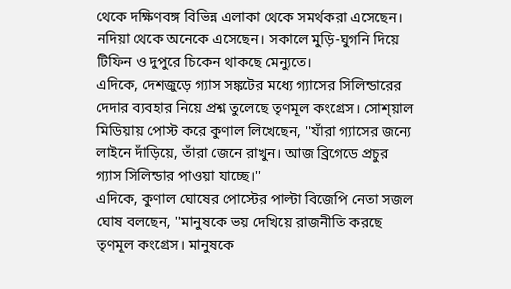থেকে দক্ষিণবঙ্গ বিভিন্ন এলাকা থেকে সমর্থকরা এসেছেন। নদিয়া থেকে অনেকে এসেছেন। সকালে মুড়ি-ঘুগনি দিয়ে টিফিন ও দুপুরে চিকেন থাকছে মেন্যুতে।
এদিকে, দেশজুড়ে গ্যাস সঙ্কটের মধ্যে গ্যাসের সিলিন্ডারের দেদার ব্যবহার নিয়ে প্রশ্ন তুলেছে তৃণমূল কংগ্রেস। সোশ্য়াল মিডিয়ায় পোস্ট করে কুণাল লিখেছেন, ''যাঁরা গ্যাসের জন্যে লাইনে দাঁড়িয়ে, তাঁরা জেনে রাখুন। আজ ব্রিগেডে প্রচুর গ্যাস সিলিন্ডার পাওয়া যাচ্ছে।''
এদিকে, কুণাল ঘোষের পোস্টের পাল্টা বিজেপি নেতা সজল ঘোষ বলছেন, ''মানুষকে ভয় দেখিয়ে রাজনীতি করছে তৃণমূল কংগ্রেস। মানুষকে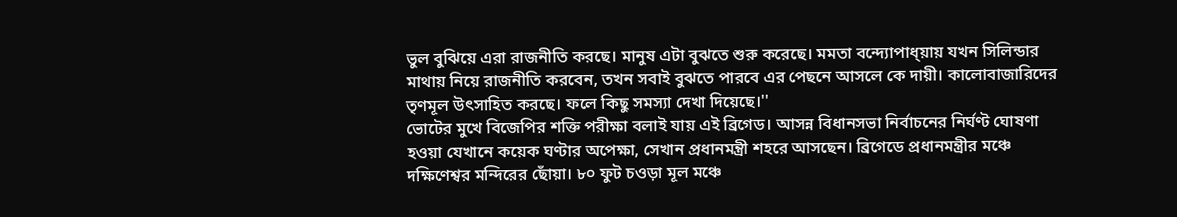ভুল বুঝিয়ে এরা রাজনীতি করছে। মানুষ এটা বুঝতে শুরু করেছে। মমতা বন্দ্যোপাধ্য়ায় যখন সিলিন্ডার মাথায় নিয়ে রাজনীতি করবেন, তখন সবাই বুঝতে পারবে এর পেছনে আসলে কে দায়ী। কালোবাজারিদের তৃণমূল উৎসাহিত করছে। ফলে কিছু সমস্যা দেখা দিয়েছে।''
ভোটের মুখে বিজেপির শক্তি পরীক্ষা বলাই যায় এই ব্রিগেড। আসন্ন বিধানসভা নির্বাচনের নির্ঘণ্ট ঘোষণা হওয়া যেখানে কয়েক ঘণ্টার অপেক্ষা, সেখান প্রধানমন্ত্রী শহরে আসছেন। ব্রিগেডে প্রধানমন্ত্রীর মঞ্চে দক্ষিণেশ্বর মন্দিরের ছোঁয়া। ৮০ ফুট চওড়া মূল মঞ্চে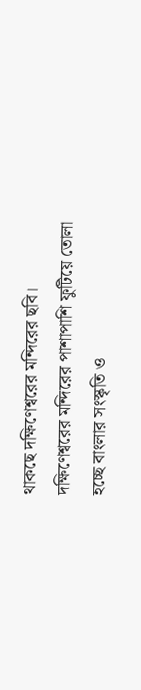থাকছে দক্ষিণেশ্বরের মন্দিরের ছবি। দক্ষিণেশ্বরের মন্দিরের পাশাপাশি ফুটিয়ে তোলা হচ্ছে বাংলার সংস্কৃতি ও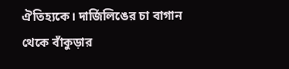ঐতিহ্যকে। দার্জিলিঙের চা বাগান থেকে বাঁকুড়ার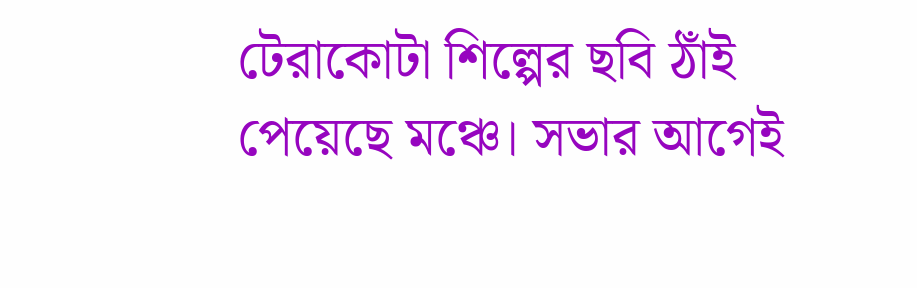টেরাকোটা শিল্পের ছবি ঠাঁই পেয়েছে মঞ্চে। সভার আগেই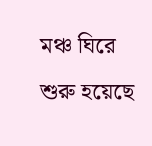মঞ্চ ঘিরে শুরু হয়েছে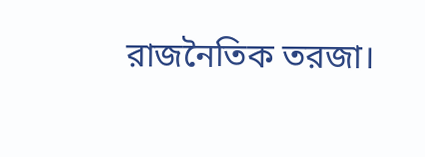রাজনৈতিক তরজা।